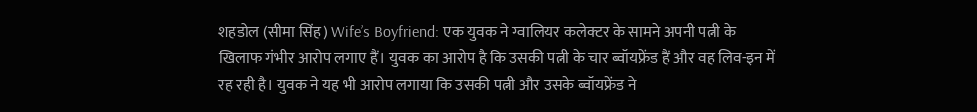शहडोल (सीमा सिंह) Wife’s Boyfriend: एक युवक ने ग्वालियर कलेक्टर के सामने अपनी पत्नी के खिलाफ गंभीर आरोप लगाए हैं। युवक का आरोप है कि उसकी पत्नी के चार ब्वॉयफ्रेंड हैं और वह लिव-इन में रह रही है। युवक ने यह भी आरोप लगाया कि उसकी पत्नी और उसके ब्वॉयफ्रेंड ने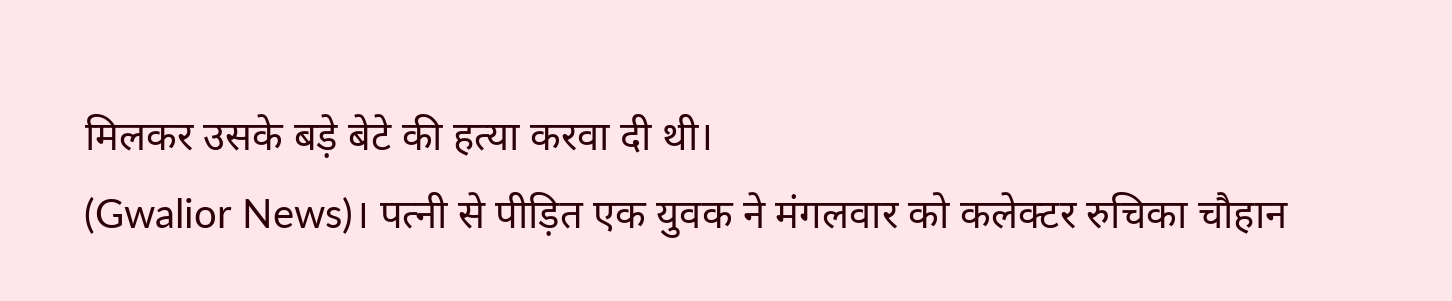मिलकर उसके बड़े बेटे की हत्या करवा दी थी।
(Gwalior News)। पत्नी से पीड़ित एक युवक ने मंगलवार को कलेक्टर रुचिका चौहान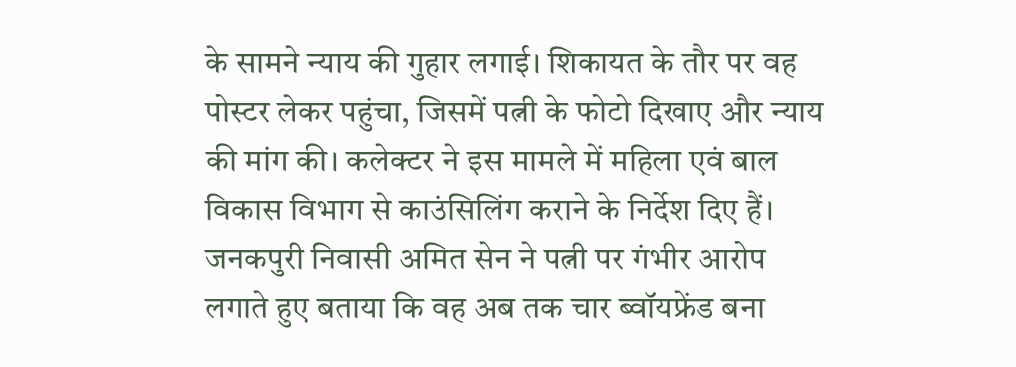के सामने न्याय की गुहार लगाई। शिकायत के तौर पर वह पोस्टर लेकर पहुंचा, जिसमें पत्नी के फोटो दिखाए और न्याय की मांग की। कलेक्टर ने इस मामले में महिला एवं बाल विकास विभाग से काउंसिलिंग कराने के निर्देश दिए हैं।
जनकपुरी निवासी अमित सेन ने पत्नी पर गंभीर आरोप लगाते हुए बताया कि वह अब तक चार ब्वॉयफ्रेंड बना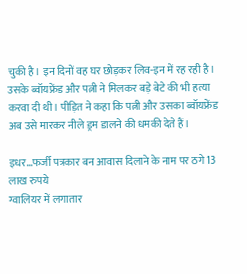चुकी है। इन दिनों वह घर छोड़कर लिव-इन में रह रही है। उसके ब्वॉयफ्रेंड और पत्नी ने मिलकर बड़े बेटे की भी हत्या करवा दी थी। पीड़ित ने कहा कि पत्नी और उसका ब्वॉयफ्रेंड अब उसे मारकर नीले ड्रम डालने की धमकी देते हैं।

इधर…फर्जी पत्रकार बन आवास दिलाने के नाम पर ठगे 13 लाख रुपये
ग्वालियर में लगातार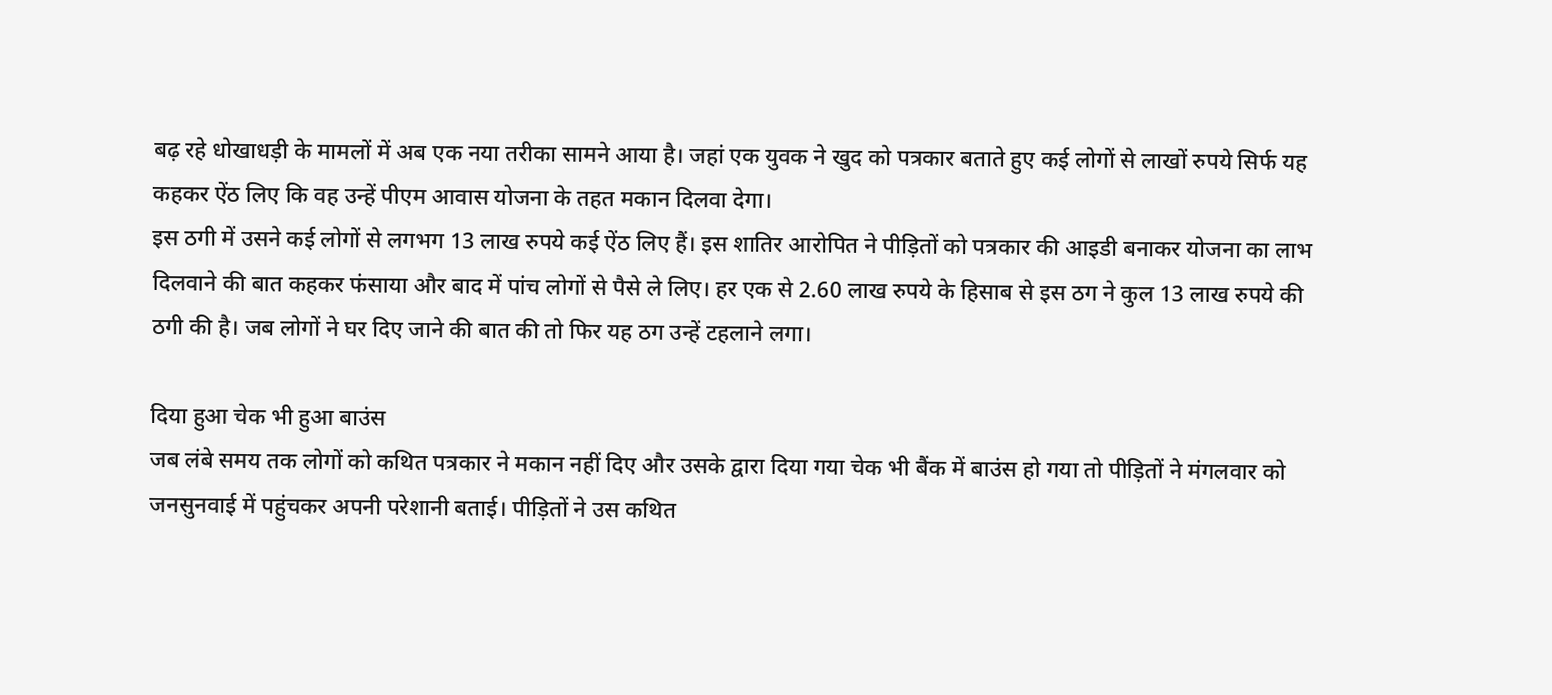बढ़ रहे धोखाधड़ी के मामलों में अब एक नया तरीका सामने आया है। जहां एक युवक ने खुद को पत्रकार बताते हुए कई लोगों से लाखों रुपये सिर्फ यह कहकर ऐंठ लिए कि वह उन्हें पीएम आवास योजना के तहत मकान दिलवा देगा।
इस ठगी में उसने कई लोगों से लगभग 13 लाख रुपये कई ऐंठ लिए हैं। इस शातिर आरोपित ने पीड़ितों को पत्रकार की आइडी बनाकर योजना का लाभ दिलवाने की बात कहकर फंसाया और बाद में पांच लोगों से पैसे ले लिए। हर एक से 2.60 लाख रुपये के हिसाब से इस ठग ने कुल 13 लाख रुपये की ठगी की है। जब लोगों ने घर दिए जाने की बात की तो फिर यह ठग उन्हें टहलाने लगा।

दिया हुआ चेक भी हुआ बाउंस
जब लंबे समय तक लोगों को कथित पत्रकार ने मकान नहीं दिए और उसके द्वारा दिया गया चेक भी बैंक में बाउंस हो गया तो पीड़ितों ने मंगलवार को जनसुनवाई में पहुंचकर अपनी परेशानी बताई। पीड़ितों ने उस कथित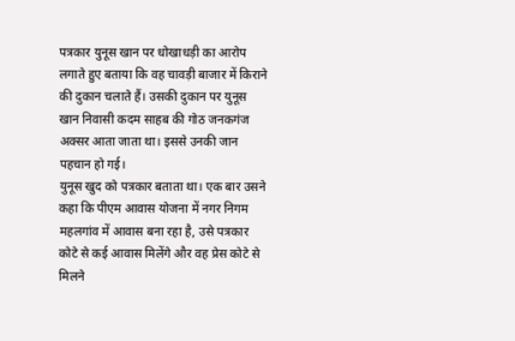पत्रकार युनूस खान पर धोखाधड़ी का आरोप लगाते हुए बताया कि वह चावड़ी बाजार में किराने की दुकान चलाते हैं। उसकी दुकान पर युनूस खान निवासी कदम साहब की गोठ जनकगंज अक्सर आता जाता था। इससे उनकी जान पहचान हो गई।
युनूस खुद को पत्रकार बताता था। एक बार उसने कहा कि पीएम आवास योजना में नगर निगम महलगांव में आवास बना रहा है, उसे पत्रकार कोटे से कई आवास मिलेंगे और वह प्रेस कोटे से मिलने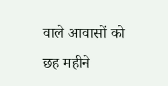वाले आवासों को छह महीने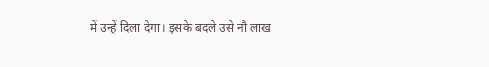में उन्हें दिला देगा। इसके बदले उसे नौ लाख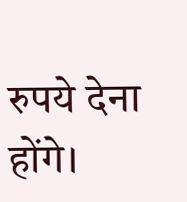रुपये देना होंगे।